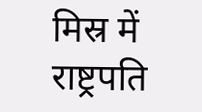मिस्र में राष्ट्रपति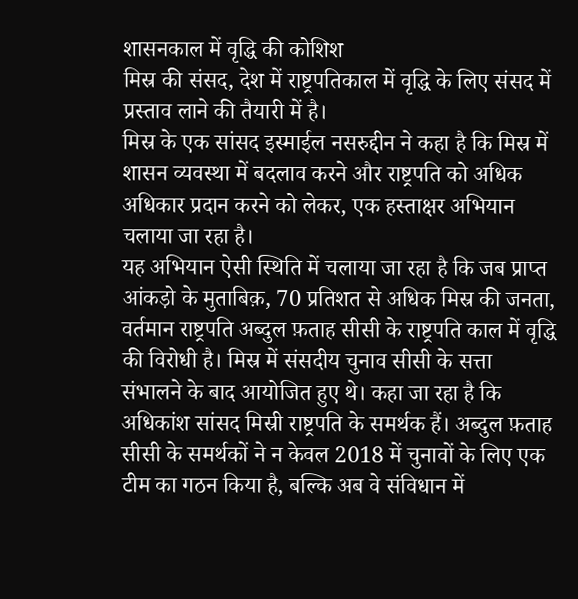शासनकाल में वृद्धि की कोशिश
मिस्र की संसद, देश में राष्ट्रपतिकाल में वृद्धि के लिए संसद में प्रस्ताव लाने की तैयारी में है।
मिस्र के एक सांसद इस्माईल नसरुद्दीन ने कहा है कि मिस्र में शासन व्यवस्था में बदलाव करने और राष्ट्रपति को अधिक अधिकार प्रदान करने को लेकर, एक हस्ताक्षर अभियान चलाया जा रहा है।
यह अभियान ऐसी स्थिति में चलाया जा रहा है कि जब प्राप्त आंकड़ो के मुताबिक़, 70 प्रतिशत से अधिक मिस्र की जनता, वर्तमान राष्ट्रपति अब्दुल फ़ताह सीसी के राष्ट्रपति काल में वृद्धि की विरोधी है। मिस्र में संसदीय चुनाव सीसी के सत्ता संभालने के बाद आयोजित हुए थे। कहा जा रहा है कि अधिकांश सांसद मिस्री राष्ट्रपति के समर्थक हैं। अब्दुल फ़ताह सीसी के समर्थकों ने न केवल 2018 में चुनावों के लिए एक टीम का गठन किया है, बल्कि अब वे संविधान में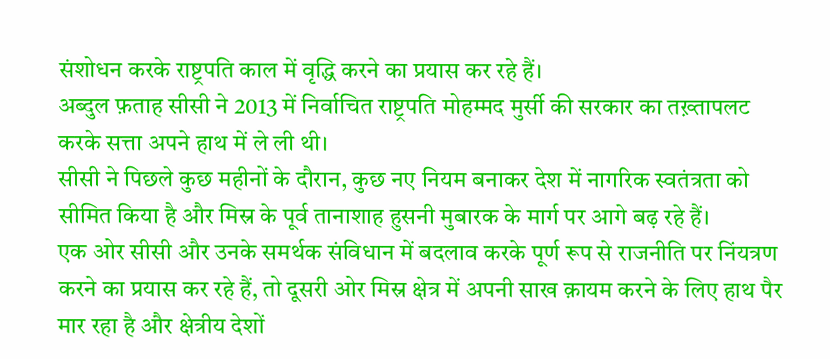संशोधन करके राष्ट्रपति काल में वृद्धि करने का प्रयास कर रहे हैं।
अब्दुल फ़ताह सीसी ने 2013 में निर्वाचित राष्ट्रपति मोहम्मद मुर्सी की सरकार का तख़्तापलट करके सत्ता अपने हाथ में ले ली थी।
सीसी ने पिछले कुछ महीनों के दौरान, कुछ नए नियम बनाकर देश में नागरिक स्वतंत्रता को सीमित किया है और मिस्र के पूर्व तानाशाह हुसनी मुबारक के मार्ग पर आगे बढ़ रहे हैं।
एक ओर सीसी और उनके समर्थक संविधान में बदलाव करके पूर्ण रूप से राजनीति पर निंयत्रण करने का प्रयास कर रहे हैं, तो दूसरी ओर मिस्र क्षेत्र में अपनी साख क़ायम करने के लिए हाथ पैर मार रहा है और क्षेत्रीय देशों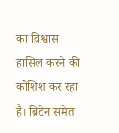का विश्वास हासिल करने की कोशिश कर रहा है। ब्रिटेन समेत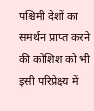पश्चिमी देशों का समर्थन प्राप्त करने की कोशिश को भी इसी परिप्रेक्ष्य में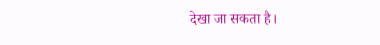देखा जा सकता है।